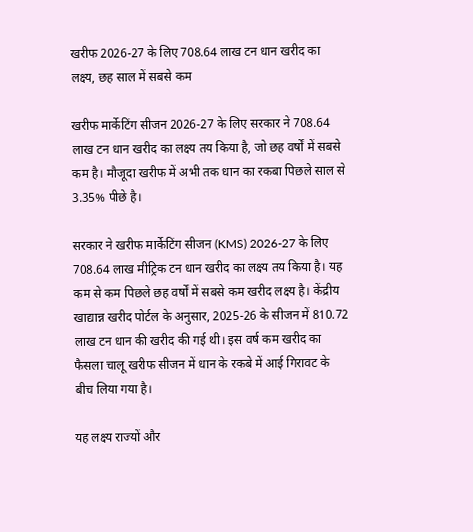खरीफ 2026-27 के लिए 708.64 लाख टन धान खरीद का लक्ष्य, छह साल में सबसे कम

खरीफ मार्केटिंग सीजन 2026-27 के लिए सरकार ने 708.64 लाख टन धान खरीद का लक्ष्य तय किया है, जो छह वर्षों में सबसे कम है। मौजूदा खरीफ में अभी तक धान का रकबा पिछले साल से 3.35% पीछे है।

सरकार ने खरीफ मार्केटिंग सीजन (KMS) 2026-27 के लिए 708.64 लाख मीट्रिक टन धान खरीद का लक्ष्य तय किया है। यह कम से कम पिछले छह वर्षों में सबसे कम खरीद लक्ष्य है। केंद्रीय खाद्यान्न खरीद पोर्टल के अनुसार, 2025-26 के सीजन में 810.72 लाख टन धान की खरीद की गई थी। इस वर्ष कम खरीद का फैसला चालू खरीफ सीजन में धान के रकबे में आई गिरावट के बीच लिया गया है।

यह लक्ष्य राज्यों और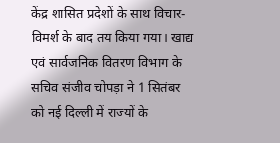केंद्र शासित प्रदेशों के साथ विचार-विमर्श के बाद तय किया गया। खाद्य एवं सार्वजनिक वितरण विभाग के सचिव संजीव चोपड़ा ने 1 सितंबर को नई दिल्ली में राज्यों के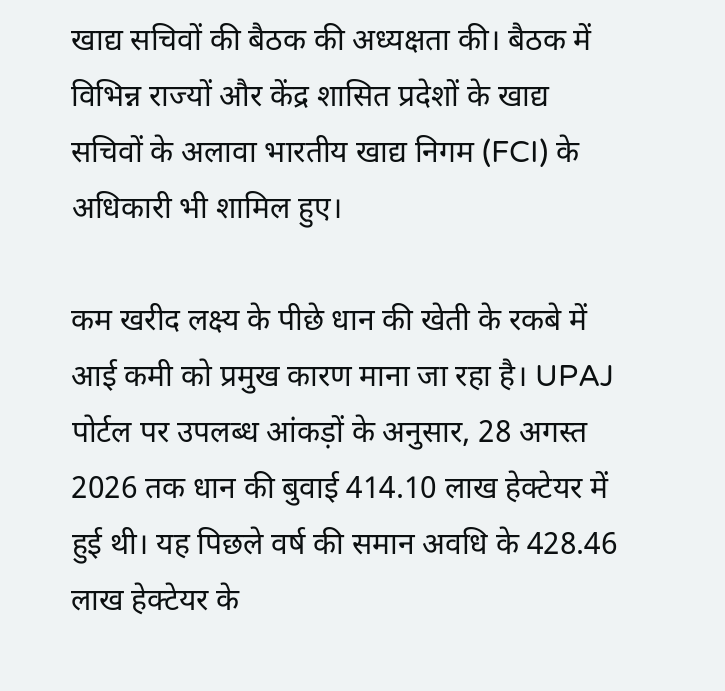खाद्य सचिवों की बैठक की अध्यक्षता की। बैठक में विभिन्न राज्यों और केंद्र शासित प्रदेशों के खाद्य सचिवों के अलावा भारतीय खाद्य निगम (FCI) के अधिकारी भी शामिल हुए।

कम खरीद लक्ष्य के पीछे धान की खेती के रकबे में आई कमी को प्रमुख कारण माना जा रहा है। UPAJ पोर्टल पर उपलब्ध आंकड़ों के अनुसार, 28 अगस्त 2026 तक धान की बुवाई 414.10 लाख हेक्टेयर में हुई थी। यह पिछले वर्ष की समान अवधि के 428.46 लाख हेक्टेयर के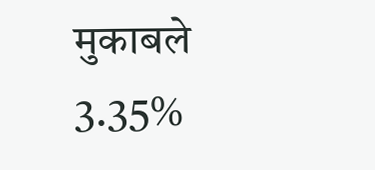मुकाबले 3.35%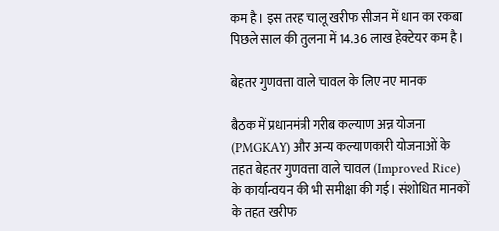कम है। इस तरह चालू खरीफ सीजन में धान का रकबा पिछले साल की तुलना में 14.36 लाख हेक्टेयर कम है।

बेहतर गुणवत्ता वाले चावल के लिए नए मानक

बैठक में प्रधानमंत्री गरीब कल्याण अन्न योजना (PMGKAY) और अन्य कल्याणकारी योजनाओं के तहत बेहतर गुणवत्ता वाले चावल (Improved Rice) के कार्यान्वयन की भी समीक्षा की गई। संशोधित मानकों के तहत खरीफ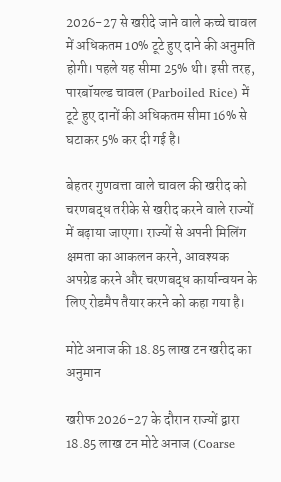2026-27 से खरीदे जाने वाले कच्चे चावल में अधिकतम 10% टूटे हुए दाने की अनुमति होगी। पहले यह सीमा 25% थी। इसी तरह, पारबॉयल्ड चावल (Parboiled Rice) में टूटे हुए दानों की अधिकतम सीमा 16% से घटाकर 5% कर दी गई है।

बेहतर गुणवत्ता वाले चावल की खरीद को चरणबद्ध तरीके से खरीद करने वाले राज्यों में बढ़ाया जाएगा। राज्यों से अपनी मिलिंग क्षमता का आकलन करने, आवश्यक अपग्रेड करने और चरणबद्ध कार्यान्वयन के लिए रोडमैप तैयार करने को कहा गया है।

मोटे अनाज की 18.85 लाख टन खरीद का अनुमान

खरीफ 2026-27 के दौरान राज्यों द्वारा 18.85 लाख टन मोटे अनाज (Coarse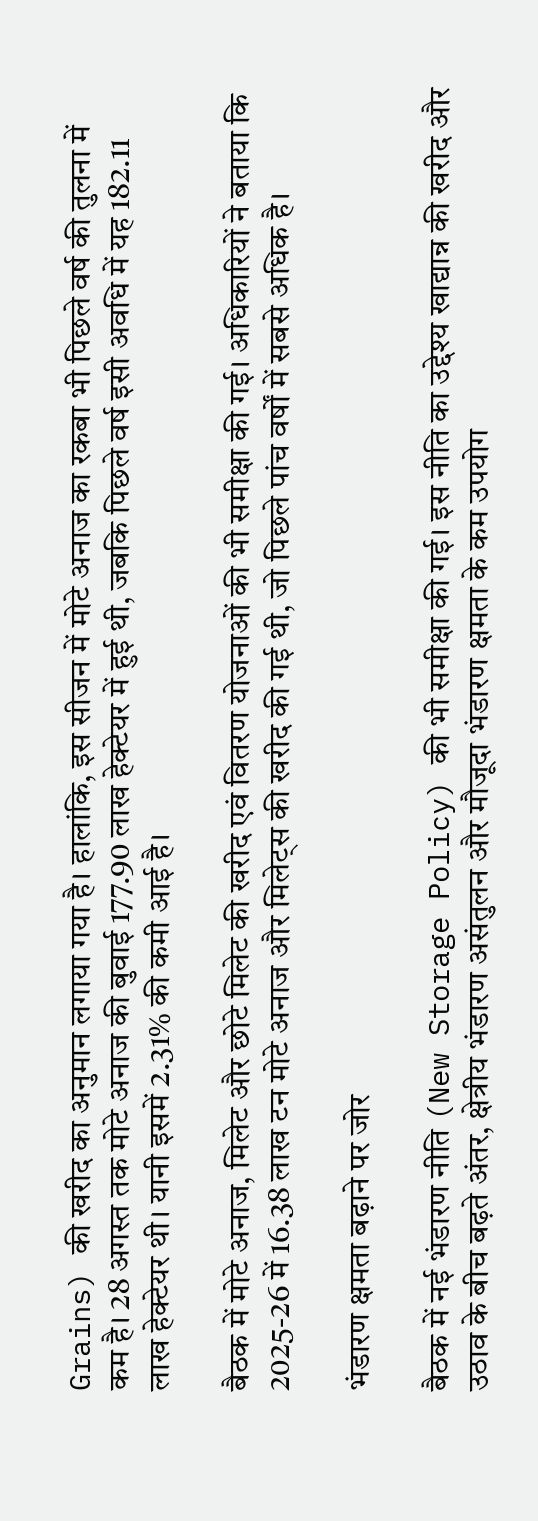Grains) की खरीद का अनुमान लगाया गया है। हालांकि, इस सीजन में मोटे अनाज का रकबा भी पिछले वर्ष की तुलना में कम है। 28 अगस्त तक मोटे अनाज की बुवाई 177.90 लाख हेक्टेयर में हुई थी, जबकि पिछले वर्ष इसी अवधि में यह 182.11 लाख हेक्टेयर थी। यानी इसमें 2.31% की कमी आई है।

बैठक में मोटे अनाज, मिलेट और छोटे मिलेट की खरीद एवं वितरण योजनाओं की भी समीक्षा की गई। अधिकारियों ने बताया कि 2025-26 में 16.38 लाख टन मोटे अनाज और मिलेट्स की खरीद की गई थी, जो पिछले पांच वर्षों में सबसे अधिक है।

भंडारण क्षमता बढ़ाने पर जोर

बैठक में नई भंडारण नीति (New Storage Policy) की भी समीक्षा की गई। इस नीति का उद्देश्य खाद्यान्न की खरीद और उठाव के बीच बढ़ते अंतर, क्षेत्रीय भंडारण असंतुलन और मौजूदा भंडारण क्षमता के कम उपयोग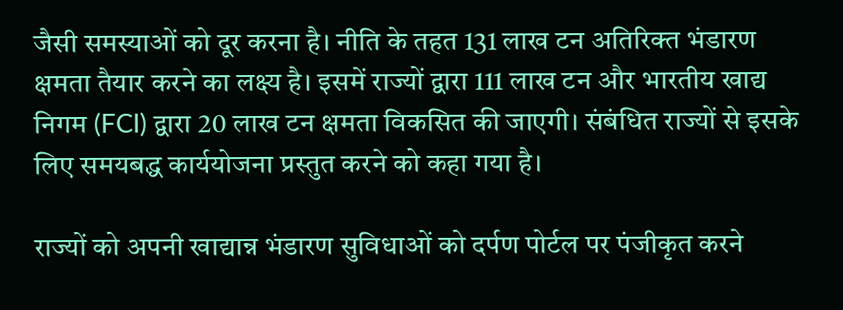जैसी समस्याओं को दूर करना है। नीति के तहत 131 लाख टन अतिरिक्त भंडारण क्षमता तैयार करने का लक्ष्य है। इसमें राज्यों द्वारा 111 लाख टन और भारतीय खाद्य निगम (FCI) द्वारा 20 लाख टन क्षमता विकसित की जाएगी। संबंधित राज्यों से इसके लिए समयबद्ध कार्ययोजना प्रस्तुत करने को कहा गया है।

राज्यों को अपनी खाद्यान्न भंडारण सुविधाओं को दर्पण पोर्टल पर पंजीकृत करने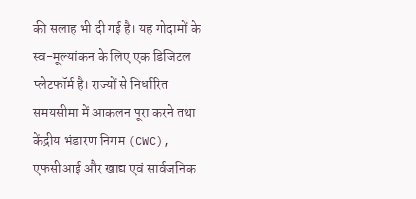की सलाह भी दी गई है। यह गोदामों के स्व-मूल्यांकन के लिए एक डिजिटल प्लेटफॉर्म है। राज्यों से निर्धारित समयसीमा में आकलन पूरा करने तथा केंद्रीय भंडारण निगम (CWC), एफसीआई और खाद्य एवं सार्वजनिक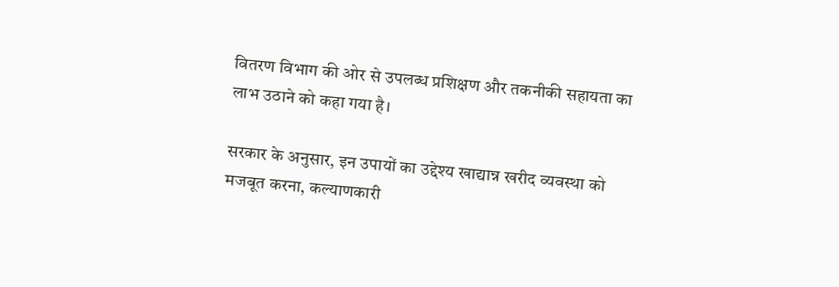वितरण विभाग की ओर से उपलब्ध प्रशिक्षण और तकनीकी सहायता का लाभ उठाने को कहा गया है।

सरकार के अनुसार, इन उपायों का उद्देश्य खाद्यान्न खरीद व्यवस्था को मजबूत करना, कल्याणकारी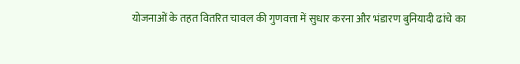योजनाओं के तहत वितरित चावल की गुणवत्ता में सुधार करना और भंडारण बुनियादी ढांचे का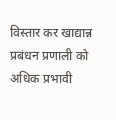विस्तार कर खाद्यान्न प्रबंधन प्रणाली को अधिक प्रभावी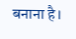बनाना है।